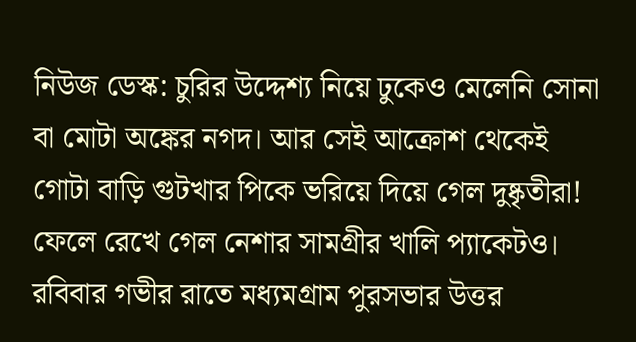নিউজ ডেস্ক: চুরির উদ্দেশ্য নিয়ে ঢুকেও মেলেনি সোনা বা মোটা অঙ্কের নগদ। আর সেই আক্রোশ থেকেই গোটা বাড়ি গুটখার পিকে ভরিয়ে দিয়ে গেল দুষ্কৃতীরা! ফেলে রেখে গেল নেশার সামগ্রীর খালি প্যাকেটও। রবিবার গভীর রাতে মধ্যমগ্রাম পুরসভার উত্তর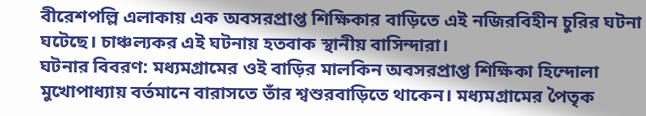বীরেশপল্লি এলাকায় এক অবসরপ্রাপ্ত শিক্ষিকার বাড়িতে এই নজিরবিহীন চুরির ঘটনা ঘটেছে। চাঞ্চল্যকর এই ঘটনায় হতবাক স্থানীয় বাসিন্দারা।
ঘটনার বিবরণ: মধ্যমগ্রামের ওই বাড়ির মালকিন অবসরপ্রাপ্ত শিক্ষিকা হিন্দোলা মুখোপাধ্যায় বর্তমানে বারাসতে তাঁর শ্বশুরবাড়িতে থাকেন। মধ্যমগ্রামের পৈতৃক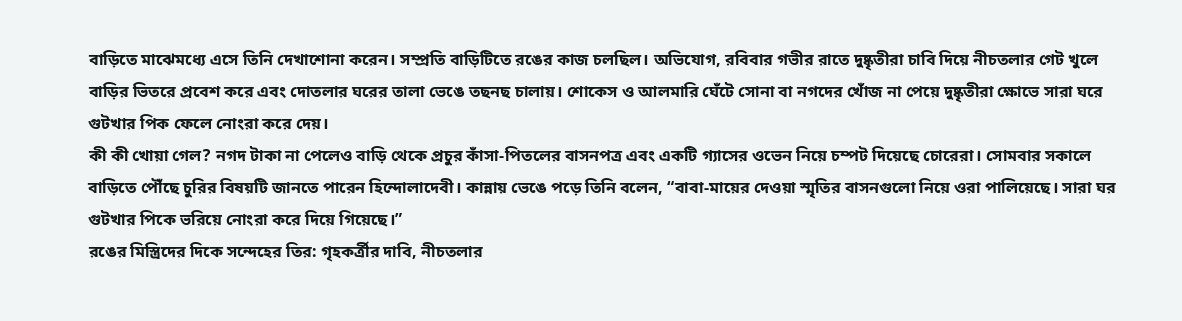বাড়িতে মাঝেমধ্যে এসে তিনি দেখাশোনা করেন। সম্প্রতি বাড়িটিতে রঙের কাজ চলছিল। অভিযোগ, রবিবার গভীর রাতে দুষ্কৃতীরা চাবি দিয়ে নীচতলার গেট খুলে বাড়ির ভিতরে প্রবেশ করে এবং দোতলার ঘরের তালা ভেঙে তছনছ চালায়। শোকেস ও আলমারি ঘেঁটে সোনা বা নগদের খোঁজ না পেয়ে দুষ্কৃতীরা ক্ষোভে সারা ঘরে গুটখার পিক ফেলে নোংরা করে দেয়।
কী কী খোয়া গেল? নগদ টাকা না পেলেও বাড়ি থেকে প্রচুর কাঁসা-পিতলের বাসনপত্র এবং একটি গ্যাসের ওভেন নিয়ে চম্পট দিয়েছে চোরেরা। সোমবার সকালে বাড়িতে পৌঁছে চুরির বিষয়টি জানতে পারেন হিন্দোলাদেবী। কান্নায় ভেঙে পড়ে তিনি বলেন, “বাবা-মায়ের দেওয়া স্মৃতির বাসনগুলো নিয়ে ওরা পালিয়েছে। সারা ঘর গুটখার পিকে ভরিয়ে নোংরা করে দিয়ে গিয়েছে।”
রঙের মিস্ত্রিদের দিকে সন্দেহের তির: গৃহকর্ত্রীর দাবি, নীচতলার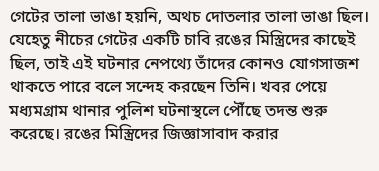গেটের তালা ভাঙা হয়নি, অথচ দোতলার তালা ভাঙা ছিল। যেহেতু নীচের গেটের একটি চাবি রঙের মিস্ত্রিদের কাছেই ছিল, তাই এই ঘটনার নেপথ্যে তাঁদের কোনও যোগসাজশ থাকতে পারে বলে সন্দেহ করছেন তিনি। খবর পেয়ে মধ্যমগ্রাম থানার পুলিশ ঘটনাস্থলে পৌঁছে তদন্ত শুরু করেছে। রঙের মিস্ত্রিদের জিজ্ঞাসাবাদ করার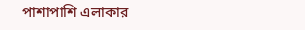পাশাপাশি এলাকার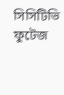সিসিটিভি ফুটেজ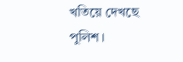খতিয়ে দেখছে পুলিশ।